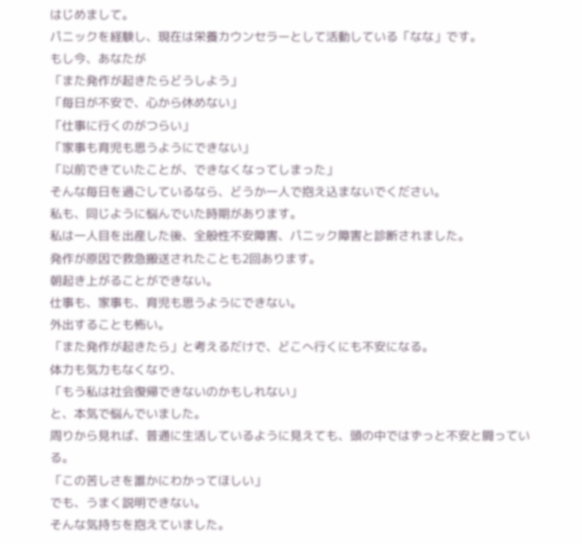はじめまして。
パニックを経験し、現在は栄養カウンセラーとして活動している「なな」です。
もし今、あなたが
「また発作が起きたらどうしよう」
「毎日が不安で、心から休めない」
「仕事に行くのがつらい」
「家事も育児も思うようにできない」
「以前できていたことが、できなくなってしまった」
そんな毎日を過ごしているなら、どうか一人で抱え込まないでください。
私も、同じように悩んでいた時期があります。
私は一人目を出産した後、全般性不安障害、パニック障害と診断されました。
発作が原因で救急搬送されたことも2回あります。
朝起き上がることができない。
仕事も、家事も、育児も思うようにできない。
外出することも怖い。
「また発作が起きたら」と考えるだけで、どこへ行くにも不安になる。
体力も気力もなくなり、
「もう私は社会復帰できないのかもしれない」
と、本気で悩んでいました。
周りから見れば、普通に生活しているように見えても、頭の中ではずっと不安と闘っている。
「この苦しさを誰かにわかってほしい」
でも、うまく説明できない。
そんな気持ちを抱えていました。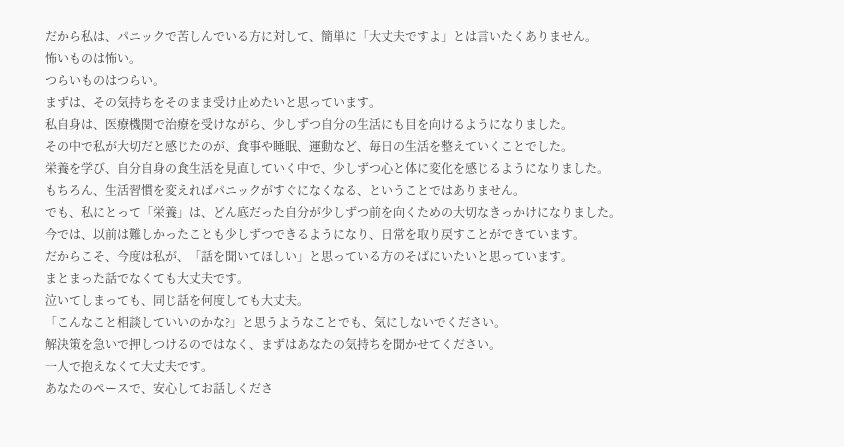だから私は、パニックで苦しんでいる方に対して、簡単に「大丈夫ですよ」とは言いたくありません。
怖いものは怖い。
つらいものはつらい。
まずは、その気持ちをそのまま受け止めたいと思っています。
私自身は、医療機関で治療を受けながら、少しずつ自分の生活にも目を向けるようになりました。
その中で私が大切だと感じたのが、食事や睡眠、運動など、毎日の生活を整えていくことでした。
栄養を学び、自分自身の食生活を見直していく中で、少しずつ心と体に変化を感じるようになりました。
もちろん、生活習慣を変えればパニックがすぐになくなる、ということではありません。
でも、私にとって「栄養」は、どん底だった自分が少しずつ前を向くための大切なきっかけになりました。
今では、以前は難しかったことも少しずつできるようになり、日常を取り戻すことができています。
だからこそ、今度は私が、「話を聞いてほしい」と思っている方のそばにいたいと思っています。
まとまった話でなくても大丈夫です。
泣いてしまっても、同じ話を何度しても大丈夫。
「こんなこと相談していいのかな?」と思うようなことでも、気にしないでください。
解決策を急いで押しつけるのではなく、まずはあなたの気持ちを聞かせてください。
一人で抱えなくて大丈夫です。
あなたのペースで、安心してお話しくださ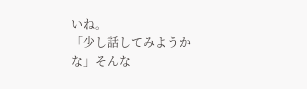いね。
「少し話してみようかな」そんな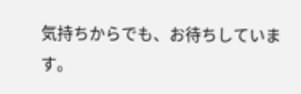気持ちからでも、お待ちしています。